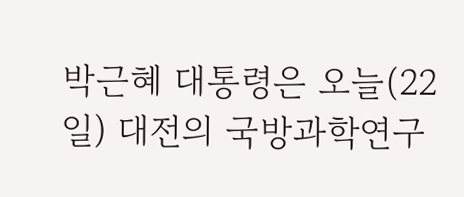박근혜 대통령은 오늘(22일) 대전의 국방과학연구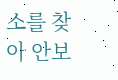소를 찾아 안보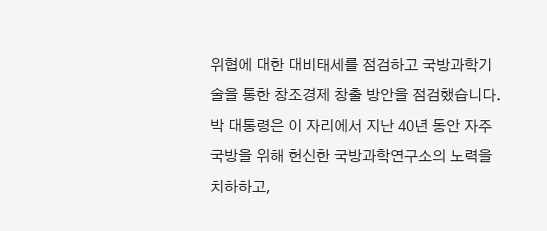위협에 대한 대비태세를 점검하고 국방과학기술을 통한 창조경제 창출 방안을 점검했습니다.
박 대통령은 이 자리에서 지난 40년 동안 자주국방을 위해 헌신한 국방과학연구소의 노력을 치하하고,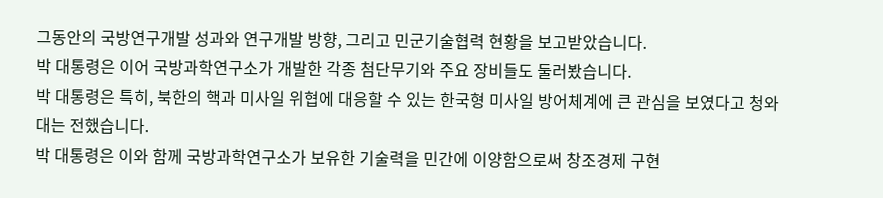그동안의 국방연구개발 성과와 연구개발 방향, 그리고 민군기술협력 현황을 보고받았습니다.
박 대통령은 이어 국방과학연구소가 개발한 각종 첨단무기와 주요 장비들도 둘러봤습니다.
박 대통령은 특히, 북한의 핵과 미사일 위협에 대응할 수 있는 한국형 미사일 방어체계에 큰 관심을 보였다고 청와대는 전했습니다.
박 대통령은 이와 함께 국방과학연구소가 보유한 기술력을 민간에 이양함으로써 창조경제 구현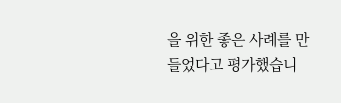을 위한 좋은 사례를 만들었다고 평가했습니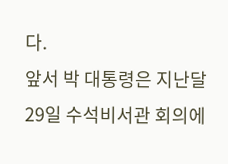다.
앞서 박 대통령은 지난달 29일 수석비서관 회의에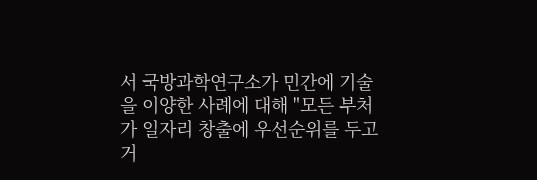서 국방과학연구소가 민간에 기술을 이양한 사례에 대해 "모든 부처가 일자리 창출에 우선순위를 두고 거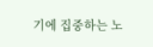기에 집중하는 노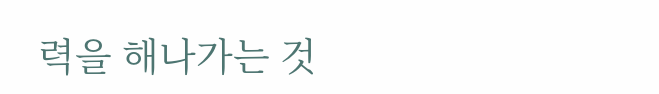력을 해나가는 것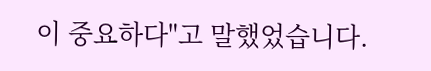이 중요하다"고 말했었습니다.